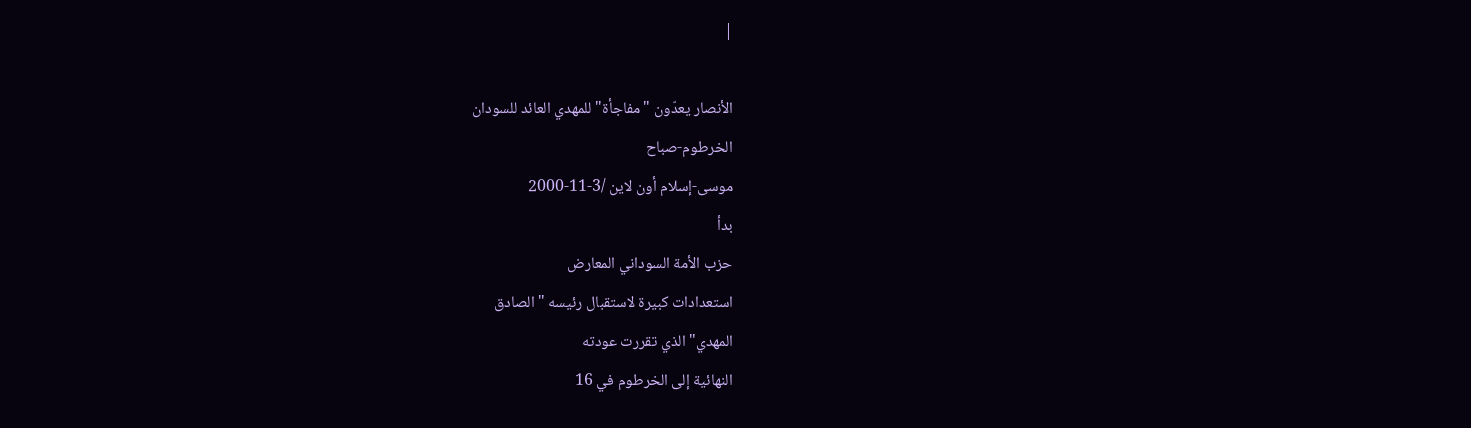|

الأنصار يعدّون "مفاجأة" للمهدي العائد للسودان
الخرطوم-صباح
موسى-إسلام أون لاين /3-11-2000
بدأ
حزب الأمة السوداني المعارض
استعدادات كبيرة لاستقبال رئيسه "الصادق
المهدي" الذي تقررت عودته
النهائية إلى الخرطوم في 16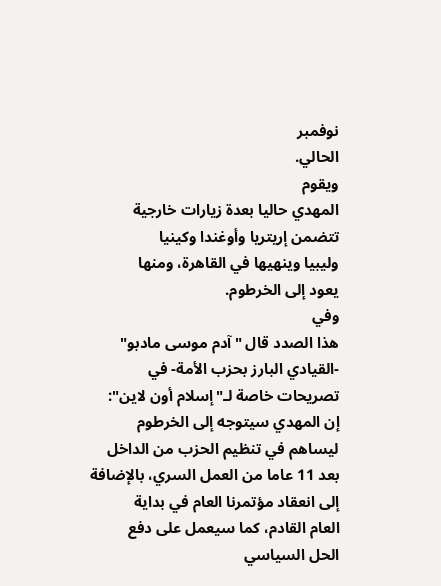نوفمبر
الحالي.
ويقوم
المهدي حاليا بعدة زيارات خارجية
تتضمن إريتريا وأوغندا وكينيا
وليبيا وينهيها في القاهرة، ومنها
يعود إلى الخرطوم.
وفي
هذا الصدد قال "آدم موسى مادبو"
-القيادي البارز بحزب الأمة- في
تصريحات خاصة لـ"إسلام أون لاين":
إن المهدي سيتوجه إلى الخرطوم
ليساهم في تنظيم الحزب من الداخل
بعد 11 عاما من العمل السري، بالإضافة
إلى انعقاد مؤتمرنا العام في بداية
العام القادم، كما سيعمل على دفع
الحل السياسي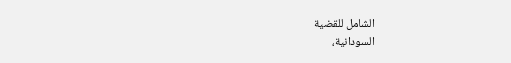الشامل للقضية
السودانية،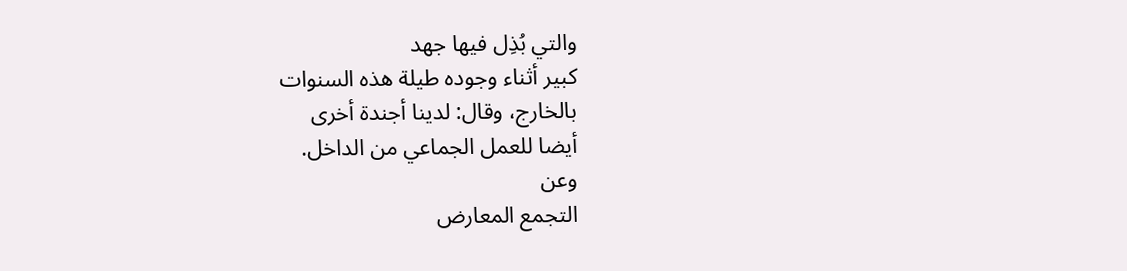والتي بُذِل فيها جهد
كبير أثناء وجوده طيلة هذه السنوات
بالخارج، وقال: لدينا أجندة أخرى
أيضا للعمل الجماعي من الداخل.
وعن
التجمع المعارض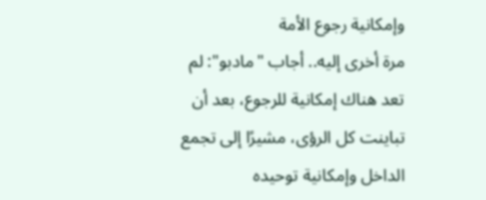وإمكانية رجوع الأمة
مرة أخرى إليه.. أجاب "مادبو": لم
تعد هناك إمكانية للرجوع، بعد أن
تباينت كل الرؤى، مشيرًا إلى تجمع
الداخل وإمكانية توحيده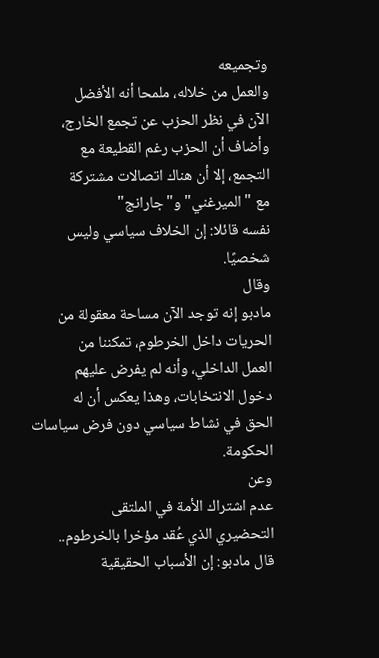وتجميعه
والعمل من خلاله، ملمحا أنه الأفضل
الآن في نظر الحزب عن تجمع الخارج،
وأضاف أن الحزب رغم القطيعة مع
التجمع، إلا أن هناك اتصالات مشتركة
مع "الميرغني" و"جارانج"
نفسه قائلا: إن الخلاف سياسي وليس
شخصيًا.
وقال
مادبو إنه توجد الآن مساحة معقولة من
الحريات داخل الخرطوم، تمكننا من
العمل الداخلي، وأنه لم يفرض عليهم
دخول الانتخابات، وهذا يعكس أن له
الحق في نشاط سياسي دون فرض سياسات
الحكومة.
وعن
عدم اشتراك الأمة في الملتقى
التحضيري الذي عُقد مؤخرا بالخرطوم..
قال مادبو: إن الأسباب الحقيقية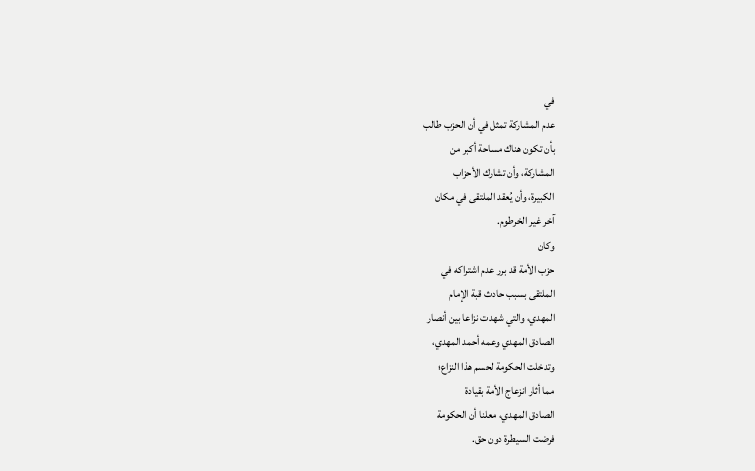في
عدم المشاركة تمثل في أن الحزب طالب
بأن تكون هناك مساحة أكبر من
المشاركة، وأن تشارك الأحزاب
الكبيرة، وأن يُعقد الملتقى في مكان
آخر غير الخرطوم.
وكان
حزب الأمة قد برر عدم اشتراكه في
الملتقى بسبب حادث قبة الإمام
المهدي، والتي شهدت نزاعا بين أنصار
الصادق المهدي وعمه أحمد المهدي،
وتدخلت الحكومة لحسم هذا النزاع؛
مما أثار انزعاج الأمة بقيادة
الصادق المهدي، معلنا أن الحكومة
فرضت السيطرة دون حق.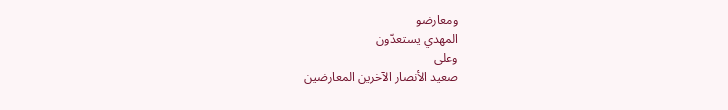ومعارضو
المهدي يستعدّون
وعلى
صعيد الأنصار الآخرين المعارضين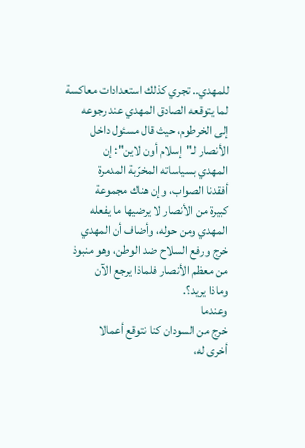للمهدي.. تجري كذلك استعدادات معاكسة
لما يتوقعه الصادق المهدي عند رجوعه
إلى الخرطوم، حيث قال مسئول داخل
الأنصار لـ"إسلام أون لاين": إن
المهدي بسياساته المخرّبة المدمرة
أفقدنا الصواب، وإن هناك مجموعة
كبيرة من الأنصار لا يرضيها ما يفعله
المهدي ومن حوله، وأضاف أن المهدي
خرج ورفع السلاح ضد الوطن، وهو منبوذ
من معظم الأنصار فلماذا يرجع الآن
وماذا يريد؟.
وعندما
خرج من السودان كنا نتوقع أعمالا
أخرى له،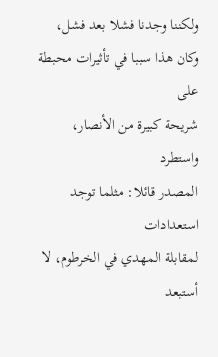ولكننا وجدنا فشلا بعد فشل،
وكان هذا سببا في تأثيرات محبطة على
شريحة كبيرة من الأنصار، واستطرد
المصدر قائلا: مثلما توجد استعدادات
لمقابلة المهدي في الخرطوم، لا
أستبعد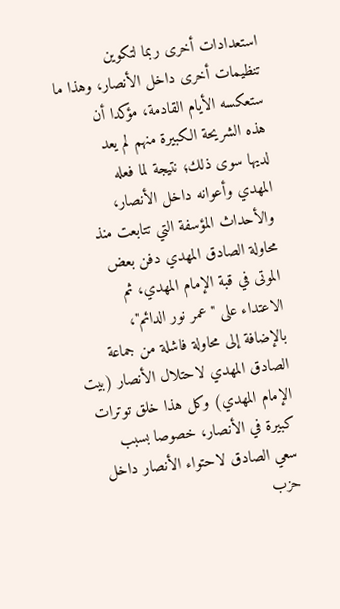استعدادات أخرى ربما لتكوين
تنظيمات أخرى داخل الأنصار، وهذا ما
ستعكسه الأيام القادمة، مؤكدا أن
هذه الشريحة الكبيرة منهم لم يعد
لديها سوى ذلك؛ نتيجة لما فعله
المهدي وأعوانه داخل الأنصار،
والأحداث المؤسفة التي تتابعت منذ
محاولة الصادق المهدي دفن بعض
الموتى في قبة الإمام المهدي، ثم
الاعتداء على "عمر نور الدائم"،
بالإضافة إلى محاولة فاشلة من جماعة
الصادق المهدي لاحتلال الأنصار (بيت
الإمام المهدي) وكل هذا خلق توترات
كبيرة في الأنصار، خصوصا بسبب
سعي الصادق لاحتواء الأنصار داخل
حزب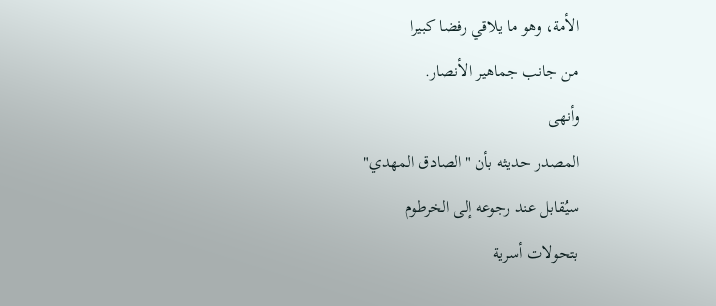الأمة، وهو ما يلاقي رفضا كبيرا
من جانب جماهير الأنصار.
وأنهى
المصدر حديثه بأن "الصادق المهدي"
سيُقابل عند رجوعه إلى الخرطوم
بتحولات أسرية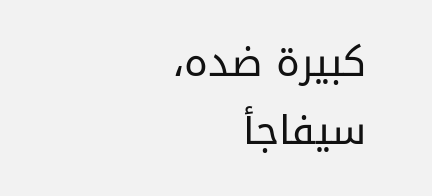كبيرة ضده، سيفاجأ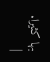بها كثيرا.
|